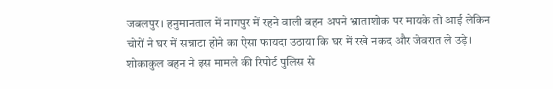जबलपुर। हनुमानताल में नागपुर में रहने वाली बहन अपने भ्राताशोक पर मायके तो आई लेकिन चोरों ने घर में सन्नाटा होने का ऐसा फायदा उठाया कि घर में रखे नकद और जेवरात ले उड़े। शोकाकुल बहन ने इस मामले की रिपोर्ट पुलिस से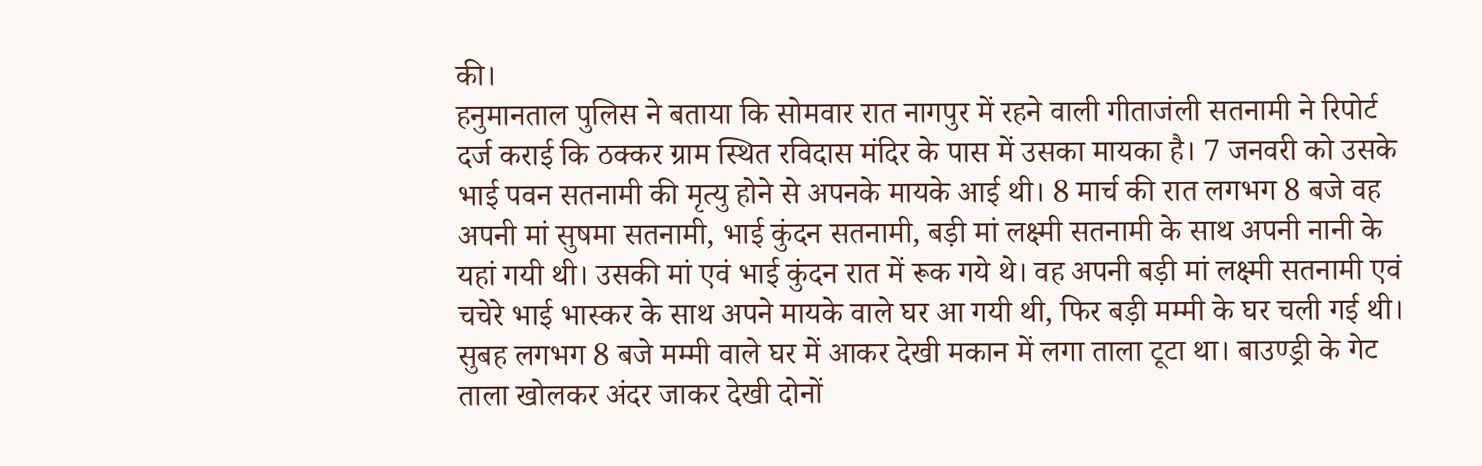की।
हनुमानताल पुलिस ने बताया कि सोमवार रात नागपुर में रहने वाली गीताजंली सतनामी ने रिपोर्ट दर्ज कराई कि ठक्कर ग्राम स्थित रविदास मंदिर के पास में उसका मायका है। 7 जनवरी को उसके भाई पवन सतनामी की मृत्यु होने से अपनके मायके आई थी। 8 मार्च की रात लगभग 8 बजे वह अपनी मां सुषमा सतनामी, भाई कुंदन सतनामी, बड़ी मां लक्ष्मी सतनामी के साथ अपनी नानी के यहां गयी थी। उसकी मां एवं भाई कुंदन रात में रूक गये थे। वह अपनी बड़ी मां लक्ष्मी सतनामी एवं चचेरे भाई भास्कर के साथ अपने मायके वाले घर आ गयी थी, फिर बड़ी मम्मी के घर चली गई थी। सुबह लगभग 8 बजे मम्मी वाले घर में आकर देखी मकान में लगा ताला टूटा था। बाउण्ड्री के गेट ताला खोलकर अंदर जाकर देखी दोनों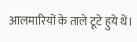आलमारियों के ताले टूटे हुये थें।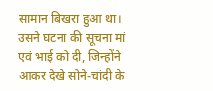सामान बिखरा हुआ था। उसने घटना की सूचना मां एवं भाई को दी, जिन्होंने आकर देखे सोने-चांदी के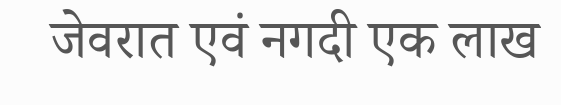जेवरात एवं नगदी एक लाख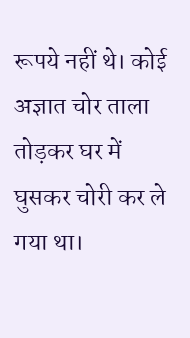रूपये नहीं थे। कोई अज्ञात चोर ताला तोड़कर घर में घुसकर चोरी कर ले गया था।